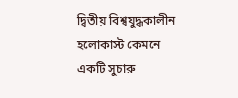দ্বিতীয় বিশ্বযুদ্ধকালীন হলোকাস্ট কেমনে একটি সুচারু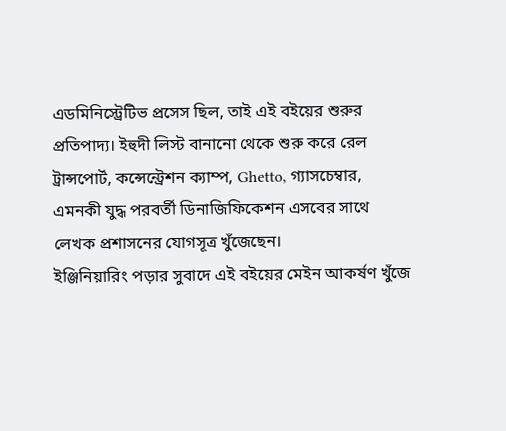এডমিনিস্ট্রেটিভ প্রসেস ছিল, তাই এই বইয়ের শুরুর প্রতিপাদ্য। ইহুদী লিস্ট বানানো থেকে শুরু করে রেল ট্রান্সপোর্ট, কন্সেন্ট্রেশন ক্যাম্প, Ghetto, গ্যাসচেম্বার, এমনকী যুদ্ধ পরবর্তী ডিনাজিফিকেশন এসবের সাথে লেখক প্রশাসনের যোগসূত্র খুঁজেছেন।
ইঞ্জিনিয়ারিং পড়ার সুবাদে এই বইয়ের মেইন আকর্ষণ খুঁজে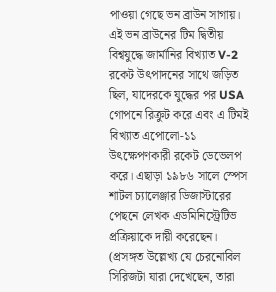পাওয়া গেছে ভন ব্রাউন সাগায়। এই ভন ব্রাউনের টিম দ্বিতীয় বিশ্বযুদ্ধে জার্মানির বিখ্যাত V-2 রকেট উৎপাদনের সাথে জড়িত ছিল, যাদেরকে যুদ্ধের পর USA গোপনে রিক্রুট করে এবং এ টিমই বিখ্যাত এপোলো-১১ উৎক্ষেপণকারী রকেট ডেভেলপ করে। এছাড়া ১৯৮৬ সালে স্পেস শাটল চ্যালেঞ্জার ডিজাস্টারের পেছনে লেখক এডমিনিস্ট্রেটিভ প্রক্রিয়াকে দায়ী করেছেন। (প্রসঙ্গত উল্লেখ্য যে চেরনোবিল সিরিজটা যারা দেখেছেন, তারা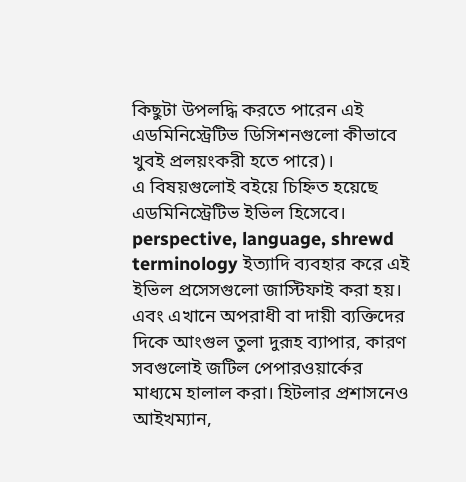কিছুটা উপলদ্ধি করতে পারেন এই এডমিনিস্ট্রেটিভ ডিসিশনগুলো কীভাবে খুবই প্রলয়ংকরী হতে পারে)।
এ বিষয়গুলোই বইয়ে চিহ্নিত হয়েছে এডমিনিস্ট্রেটিভ ইভিল হিসেবে। perspective, language, shrewd terminology ইত্যাদি ব্যবহার করে এই ইভিল প্রসেসগুলো জাস্টিফাই করা হয়। এবং এখানে অপরাধী বা দায়ী ব্যক্তিদের দিকে আংগুল তুলা দুরূহ ব্যাপার, কারণ সবগুলোই জটিল পেপারওয়ার্কের মাধ্যমে হালাল করা। হিটলার প্রশাসনেও আইখম্যান,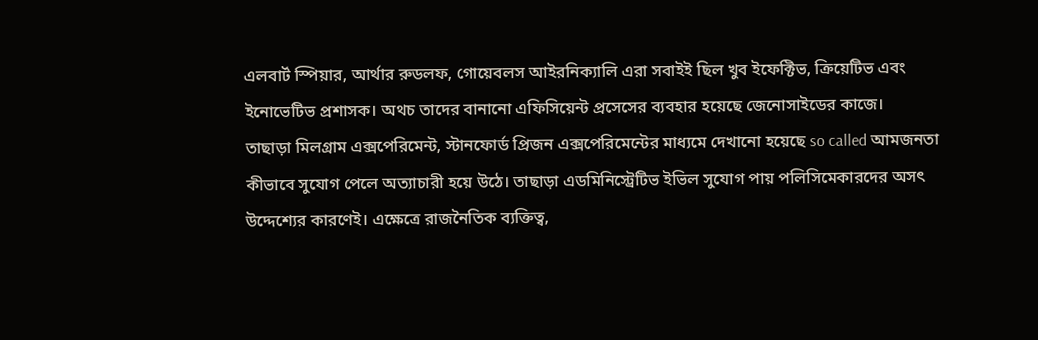এলবার্ট স্পিয়ার, আর্থার রুডলফ, গোয়েবলস আইরনিক্যালি এরা সবাইই ছিল খুব ইফেক্টিভ, ক্রিয়েটিভ এবং ইনোভেটিভ প্রশাসক। অথচ তাদের বানানো এফিসিয়েন্ট প্রসেসের ব্যবহার হয়েছে জেনোসাইডের কাজে।
তাছাড়া মিলগ্রাম এক্সপেরিমেন্ট, স্টানফোর্ড প্রিজন এক্সপেরিমেন্টের মাধ্যমে দেখানো হয়েছে so called আমজনতা কীভাবে সুযোগ পেলে অত্যাচারী হয়ে উঠে। তাছাড়া এডমিনিস্ট্রেটিভ ইভিল সুযোগ পায় পলিসিমেকারদের অসৎ উদ্দেশ্যের কারণেই। এক্ষেত্রে রাজনৈতিক ব্যক্তিত্ব,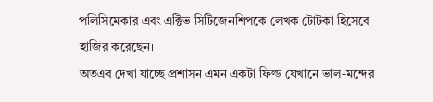পলিসিমেকার এবং এক্টিভ সিটিজেনশিপকে লেখক টোটকা হিসেবে হাজির করেছেন।
অতএব দেখা যাচ্ছে প্রশাসন এমন একটা ফিল্ড যেখানে ভাল-মন্দের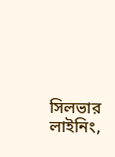সিলভার লাইনিং,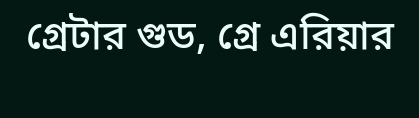গ্রেটার গুড, গ্রে এরিয়ার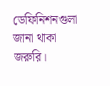ডেফিনিশনগুলা জানা থাকা জরুরি।